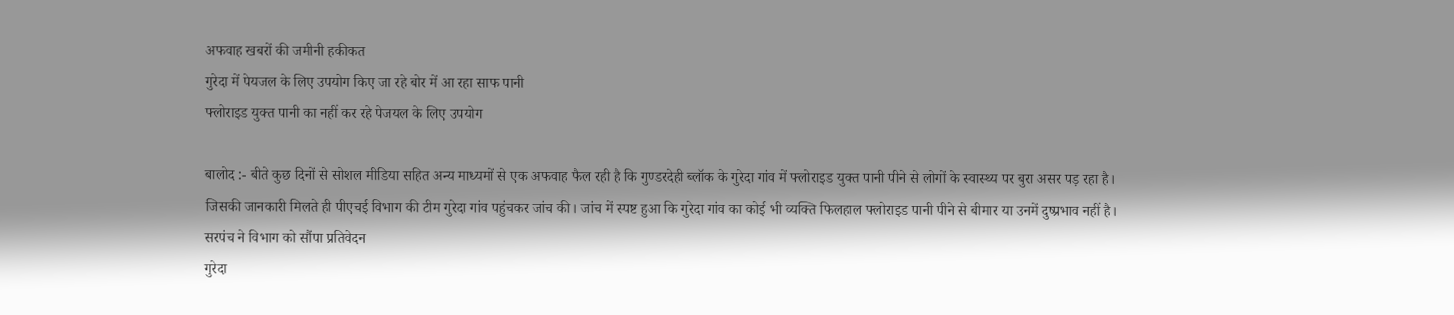अफवाह खबरों की जमीनी हकीकत
गुरेदा में पेयजल के लिए उपयोग किए जा रहे बोर में आ रहा साफ पानी
फ्लोराइड युक्त पानी का नहीं कर रहे पेजयल के लिए उपयोग

बालोद :- बीते कुछ दिनों से सोशल मीडिया सहित अन्य माध्यमों से एक अफवाह फैल रही है कि गुण्डरदेही ब्लॉक के गुरेदा गांव में फ्लोराइड युक्त पानी पीने से लोगों के स्वास्थ्य पर बुरा असर पड़ रहा है।
जिसकी जानकारी मिलते ही पीएचई विभाग की टीम गुरेदा गांव पहुंचकर जांच की। जांच में स्पष्ट हुआ कि गुरेदा गांव का कोई भी व्यक्ति फिलहाल फ्लोराइड पानी पीने से बीमार या उनमें दुष्प्रभाव नहीं है।
सरपंच ने विभाग को सौंपा प्रतिवेदन
गुरेदा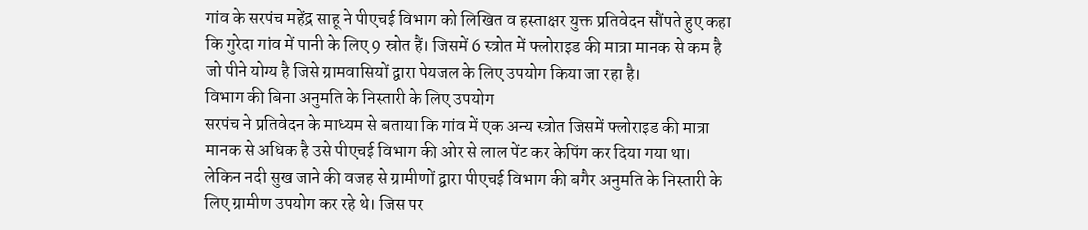गांव के सरपंच महेंद्र साहू ने पीएचई विभाग को लिखित व हस्ताक्षर युक्त प्रतिवेदन सौंपते हुए कहा कि गुरेदा गांव में पानी के लिए 9 स्रोत हैं। जिसमें 6 स्त्रोत में फ्लोराइड की मात्रा मानक से कम है जो पीने योग्य है जिसे ग्रामवासियों द्वारा पेयजल के लिए उपयोग किया जा रहा है।
विभाग की बिना अनुमति के निस्तारी के लिए उपयोग
सरपंच ने प्रतिवेदन के माध्यम से बताया कि गांव में एक अन्य स्त्रोत जिसमें फ्लोराइड की मात्रा मानक से अधिक है उसे पीएचई विभाग की ओर से लाल पेंट कर केपिंग कर दिया गया था।
लेकिन नदी सुख जाने की वजह से ग्रामीणों द्वारा पीएचई विभाग की बगैर अनुमति के निस्तारी के लिए ग्रामीण उपयोग कर रहे थे। जिस पर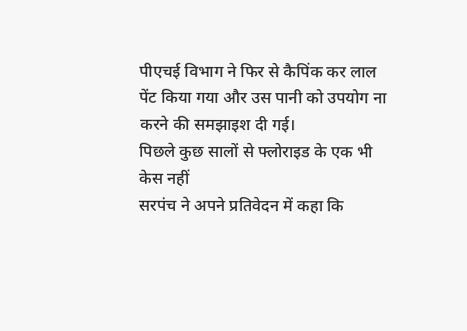पीएचई विभाग ने फिर से कैपिंक कर लाल पेंट किया गया और उस पानी को उपयोग ना करने की समझाइश दी गई।
पिछले कुछ सालों से फ्लोराइड के एक भी केस नहीं
सरपंच ने अपने प्रतिवेदन में कहा कि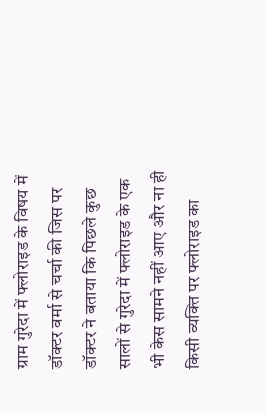ग्राम गुरेदा में फ्लोराइड के विषय में डॉक्टर वर्मा से चर्चा की जिस पर डॉक्टर ने बताया कि पिछले कुछ सालों से गुरेदा में फ्लोराइड के एक भी केस सामने नहीं आए और ना ही किसी व्यक्ति पर फ्लोराइड का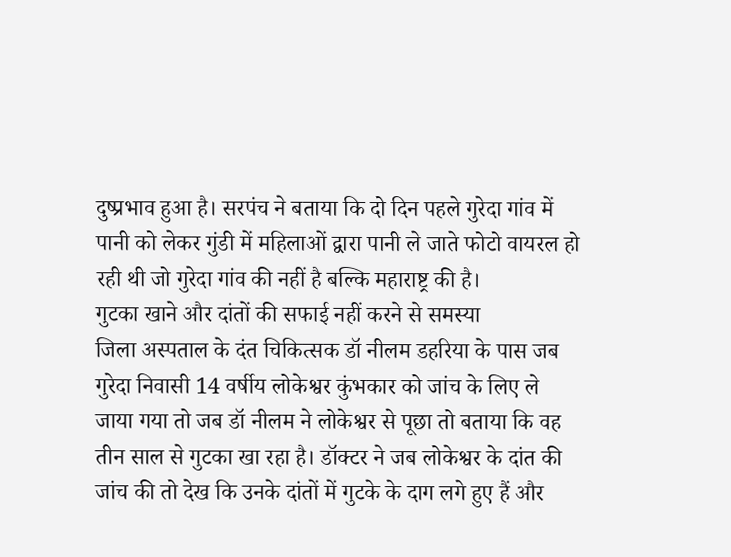दुष्प्रभाव हुआ है। सरपंच ने बताया कि दो दिन पहले गुरेदा गांव में पानी को लेकर गुंडी में महिलाओं द्वारा पानी ले जाते फोटो वायरल हो रही थी जो गुरेदा गांव की नहीं है बल्कि महाराष्ट्र की है।
गुटका खाने और दांतों की सफाई नहीं करने से समस्या
जिला अस्पताल के दंत चिकित्सक डॉ नीलम डहरिया के पास जब गुरेदा निवासी 14 वर्षीय लोकेश्वर कुंभकार को जांच के लिए ले जाया गया तो जब डॉ नीलम ने लोकेश्वर से पूछा तो बताया कि वह तीन साल से गुटका खा रहा है। डॉक्टर ने जब लोकेश्वर के दांत की जांच की तो देख कि उनके दांतों में गुटके के दाग लगे हुए हैं और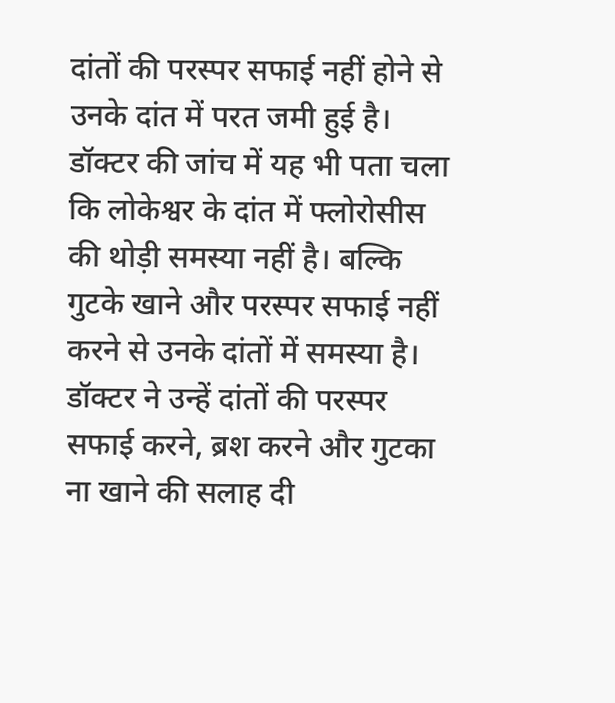दांतों की परस्पर सफाई नहीं होने से उनके दांत में परत जमी हुई है।
डॉक्टर की जांच में यह भी पता चला कि लोकेश्वर के दांत में फ्लोरोसीस की थोड़ी समस्या नहीं है। बल्कि गुटके खाने और परस्पर सफाई नहीं करने से उनके दांतों में समस्या है। डॉक्टर ने उन्हें दांतों की परस्पर सफाई करने, ब्रश करने और गुटका ना खाने की सलाह दी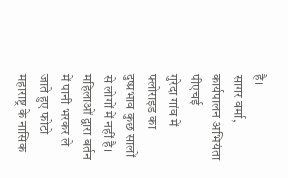है।
सागर वर्मा, कार्यपालन अभियंता पीएचई
गुरेदा गांव में फ्लोराइड का दुष्प्रभाव कुछ सालों से लोगों में नहीं है।
महिलाओं द्वारा बर्तन में पानी भरकर ले जाते हुए फोटो महाराष्ट्र के नासिक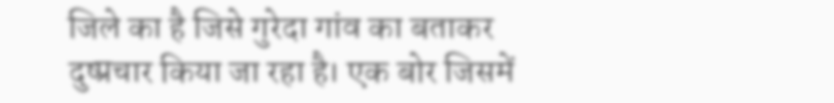जिले का है जिसे गुरेदा गांव का बताकर दुष्प्रचार किया जा रहा है। एक बोर जिसमें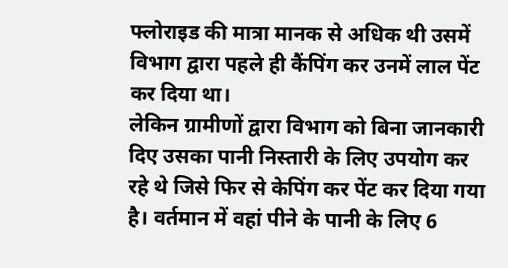फ्लोराइड की मात्रा मानक से अधिक थी उसमें विभाग द्वारा पहले ही कैंपिंग कर उनमें लाल पेंट कर दिया था।
लेकिन ग्रामीणों द्वारा विभाग को बिना जानकारी दिए उसका पानी निस्तारी के लिए उपयोग कर रहे थे जिसे फिर से केपिंग कर पेंट कर दिया गया है। वर्तमान में वहां पीने के पानी के लिए 6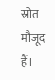स्रोत मौजूद हैं।